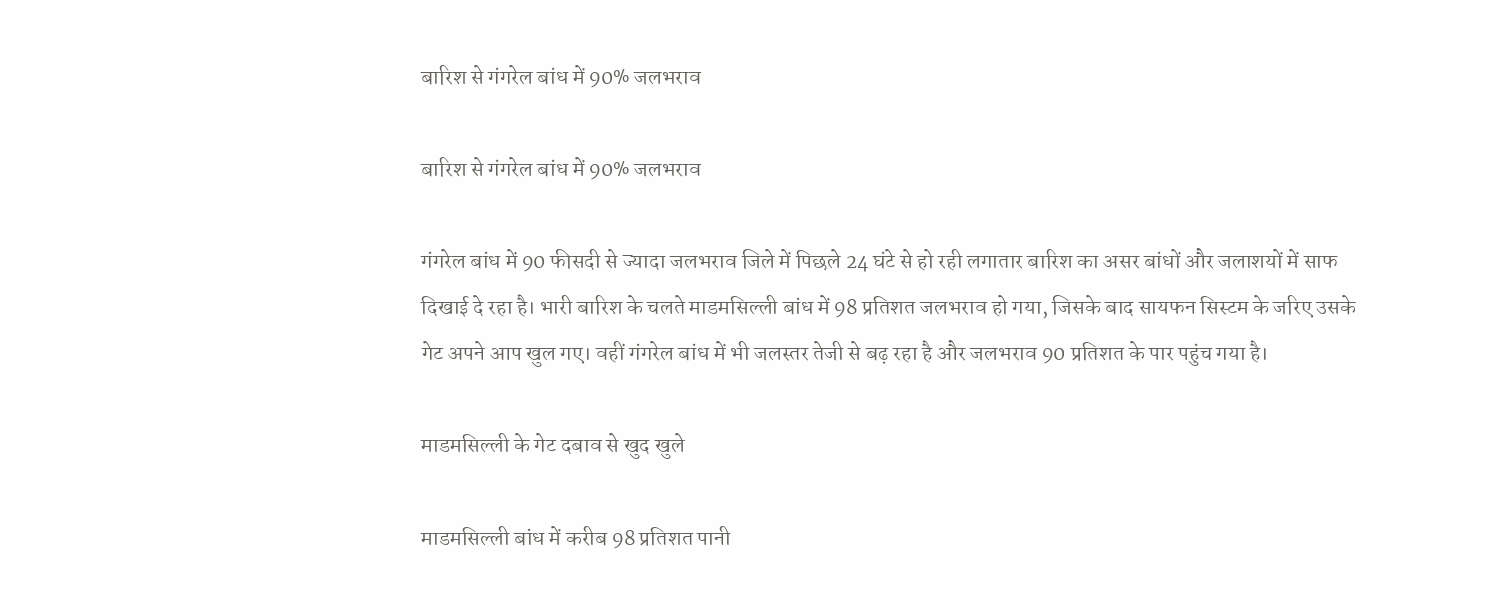बारिश से गंगरेल बांध में 90% जलभराव

बारिश से गंगरेल बांध में 90% जलभराव

गंगरेल बांध में 90 फीसदी से ज्यादा जलभराव जिले में पिछले 24 घंटे से हो रही लगातार बारिश का असर बांधों और जलाशयों में साफ दिखाई दे रहा है। भारी बारिश के चलते माडमसिल्ली बांध में 98 प्रतिशत जलभराव हो गया, जिसके बाद सायफन सिस्टम के जरिए उसके गेट अपने आप खुल गए। वहीं गंगरेल बांध में भी जलस्तर तेजी से बढ़ रहा है और जलभराव 90 प्रतिशत के पार पहुंच गया है।

माडमसिल्ली के गेट दबाव से खुद खुले

माडमसिल्ली बांध में करीब 98 प्रतिशत पानी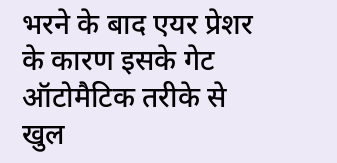भरने के बाद एयर प्रेशर के कारण इसके गेट ऑटोमैटिक तरीके से खुल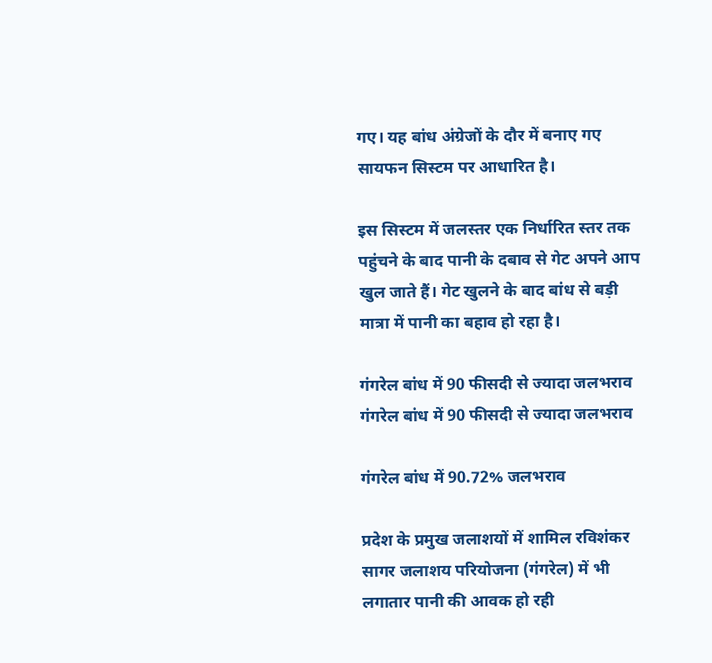गए। यह बांध अंग्रेजों के दौर में बनाए गए सायफन सिस्टम पर आधारित है।

इस सिस्टम में जलस्तर एक निर्धारित स्तर तक पहुंचने के बाद पानी के दबाव से गेट अपने आप खुल जाते हैं। गेट खुलने के बाद बांध से बड़ी मात्रा में पानी का बहाव हो रहा है।

गंगरेल बांध में 90 फीसदी से ज्यादा जलभराव
गंगरेल बांध में 90 फीसदी से ज्यादा जलभराव

गंगरेल बांध में 90.72% जलभराव

प्रदेश के प्रमुख जलाशयों में शामिल रविशंकर सागर जलाशय परियोजना (गंगरेल) में भी लगातार पानी की आवक हो रही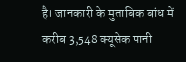है। जानकारी के मुताबिक बांध में करीब 3,548 क्यूसेक पानी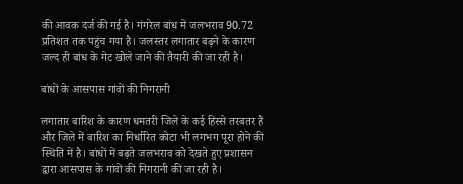की आवक दर्ज की गई है। गंगरेल बांध में जलभराव 90.72 प्रतिशत तक पहुंच गया है। जलस्तर लगातार बढ़ने के कारण जल्द ही बांध के गेट खोले जाने की तैयारी की जा रही है।

बांधों के आसपास गांवों की निगरानी

लगातार बारिश के कारण धमतरी जिले के कई हिस्से तरबतर हैं और जिले में बारिश का निर्धारित कोटा भी लगभग पूरा होने की स्थिति में है। बांधों में बढ़ते जलभराव को देखते हुए प्रशासन द्वारा आसपास के गांवों की निगरानी की जा रही है।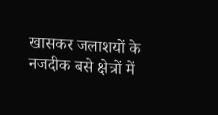खासकर जलाशयों के नजदीक बसे क्षेत्रों में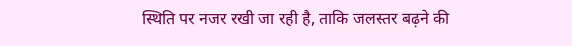स्थिति पर नजर रखी जा रही है, ताकि जलस्तर बढ़ने की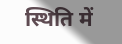स्थिति में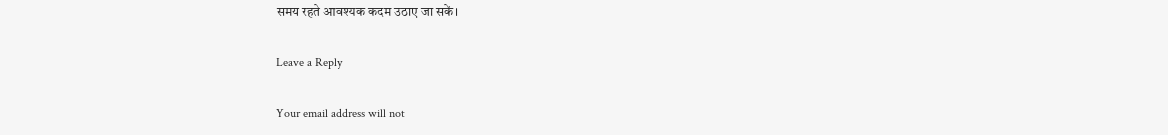समय रहते आवश्यक कदम उठाए जा सकें।

Leave a Reply

Your email address will not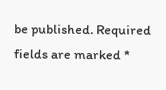be published. Required fields are marked *